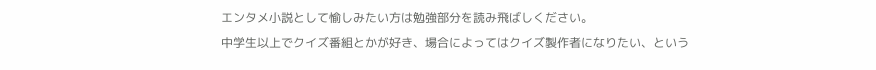エンタメ小説として愉しみたい方は勉強部分を読み飛ばしください。
中学生以上でクイズ番組とかが好き、場合によってはクイズ製作者になりたい、という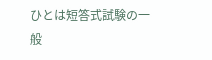ひとは短答式試験の一般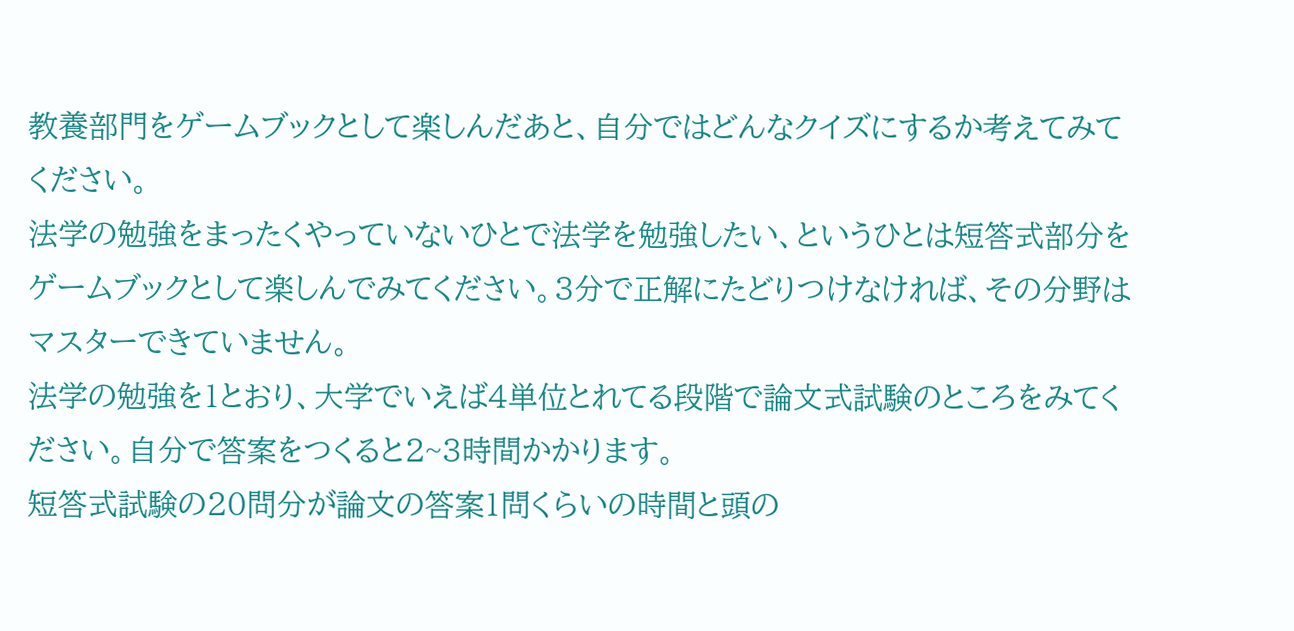教養部門をゲームブックとして楽しんだあと、自分ではどんなクイズにするか考えてみてください。
法学の勉強をまったくやっていないひとで法学を勉強したい、というひとは短答式部分をゲームブックとして楽しんでみてください。3分で正解にたどりつけなければ、その分野はマスターできていません。
法学の勉強を1とおり、大学でいえば4単位とれてる段階で論文式試験のところをみてください。自分で答案をつくると2~3時間かかります。
短答式試験の20問分が論文の答案1問くらいの時間と頭の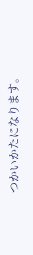つかいかたになります。